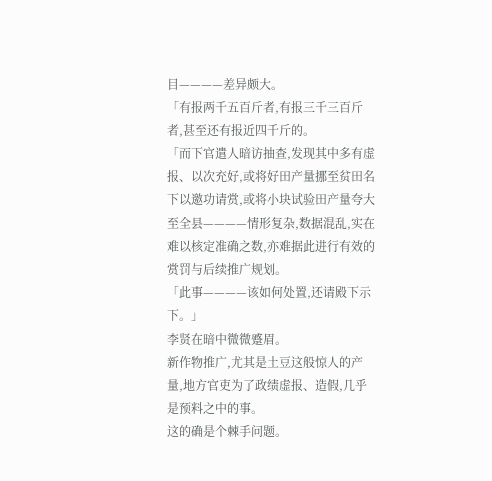目————差异颇大。
「有报两千五百斤者,有报三千三百斤者,甚至还有报近四千斤的。
「而下官遣人暗访抽查,发现其中多有虚报、以次充好,或将好田产量挪至贫田名下以邀功请赏,或将小块试验田产量夸大至全县————情形复杂,数据混乱,实在难以核定准确之数,亦难据此进行有效的赏罚与后续推广规划。
「此事————该如何处置,还请殿下示下。」
李贤在暗中微微蹙眉。
新作物推广,尤其是土豆这般惊人的产量,地方官吏为了政绩虚报、造假,几乎是预料之中的事。
这的确是个棘手问题。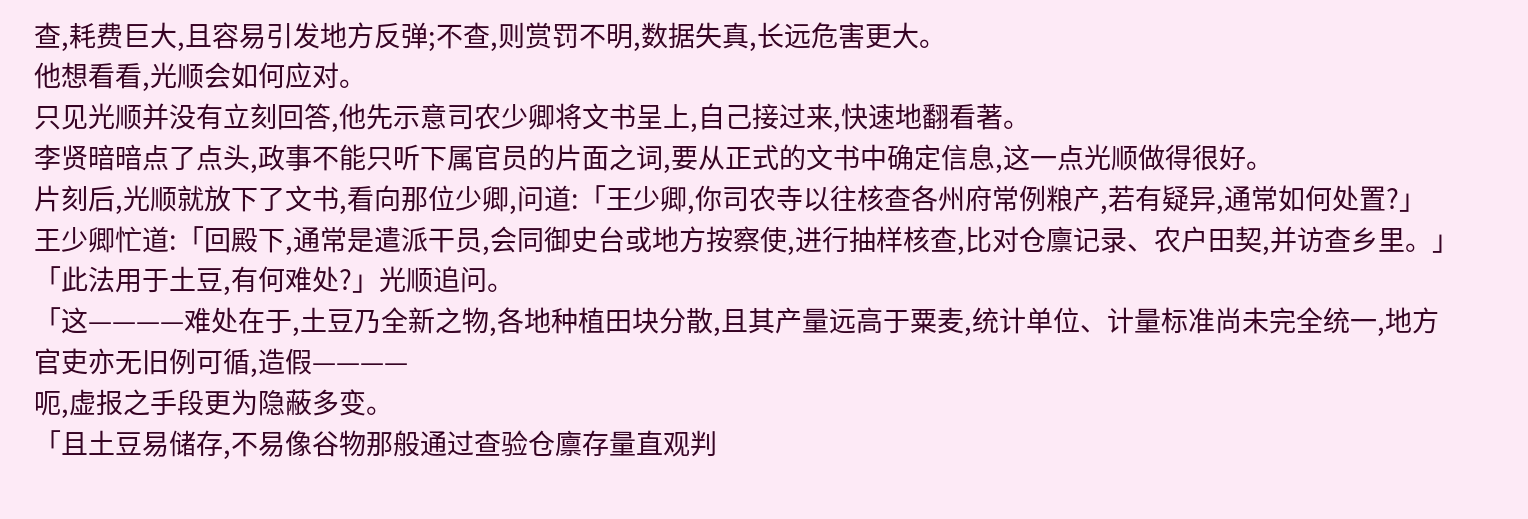查,耗费巨大,且容易引发地方反弹;不查,则赏罚不明,数据失真,长远危害更大。
他想看看,光顺会如何应对。
只见光顺并没有立刻回答,他先示意司农少卿将文书呈上,自己接过来,快速地翻看著。
李贤暗暗点了点头,政事不能只听下属官员的片面之词,要从正式的文书中确定信息,这一点光顺做得很好。
片刻后,光顺就放下了文书,看向那位少卿,问道:「王少卿,你司农寺以往核查各州府常例粮产,若有疑异,通常如何处置?」
王少卿忙道:「回殿下,通常是遣派干员,会同御史台或地方按察使,进行抽样核查,比对仓廪记录、农户田契,并访查乡里。」
「此法用于土豆,有何难处?」光顺追问。
「这————难处在于,土豆乃全新之物,各地种植田块分散,且其产量远高于粟麦,统计单位、计量标准尚未完全统一,地方官吏亦无旧例可循,造假————
呃,虚报之手段更为隐蔽多变。
「且土豆易储存,不易像谷物那般通过查验仓廪存量直观判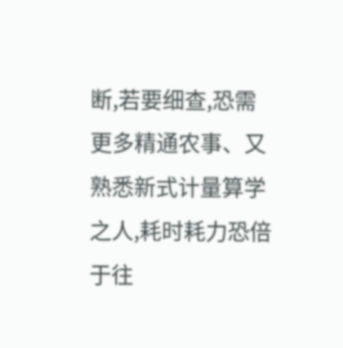断,若要细查,恐需更多精通农事、又熟悉新式计量算学之人,耗时耗力恐倍于往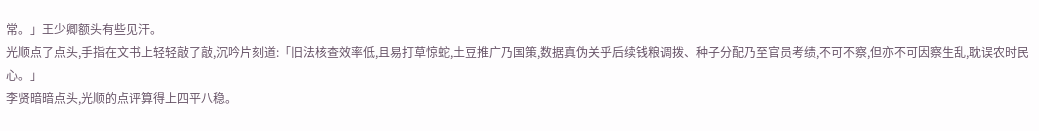常。」王少卿额头有些见汗。
光顺点了点头,手指在文书上轻轻敲了敲,沉吟片刻道:「旧法核查效率低,且易打草惊蛇,土豆推广乃国策,数据真伪关乎后续钱粮调拨、种子分配乃至官员考绩,不可不察,但亦不可因察生乱,耽误农时民心。」
李贤暗暗点头,光顺的点评算得上四平八稳。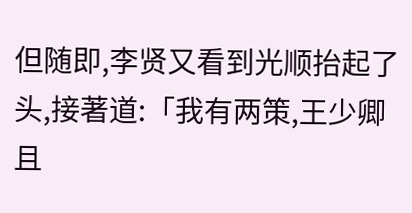但随即,李贤又看到光顺抬起了头,接著道:「我有两策,王少卿且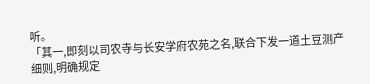听。
「其一,即刻以司农寺与长安学府农苑之名,联合下发一道土豆测产细则,明确规定